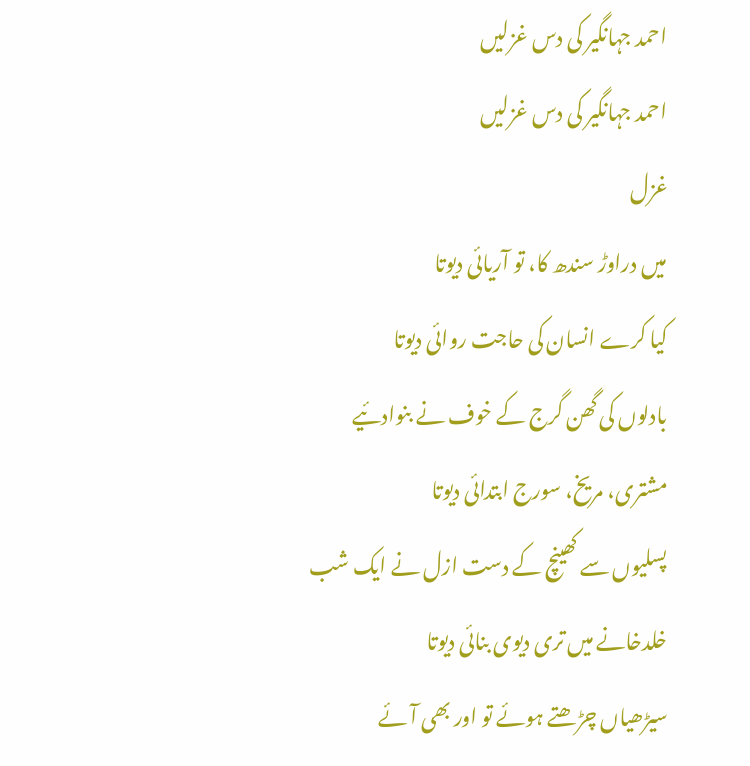احمد جہانگیر کی دس غزلیں
احمد جہانگیر کی دس غزلیں
غزل
میں دراوڑ سندھ کا، تو آریائی دیوتا
کیا کرے انسان کی حاجت روائی دیوتا
بادلوں کی گھن گرج کے خوف نے بنوادئیے
مشتری، مریخ، سورج ابتدائی دیوتا
پسلیوں سے کھینچ کے دست ازل نے ایک شب
خلدخانے میں تری دیوی بنائی دیوتا
سیڑھیاں چڑھتے ہوئے تو اور بھی آئے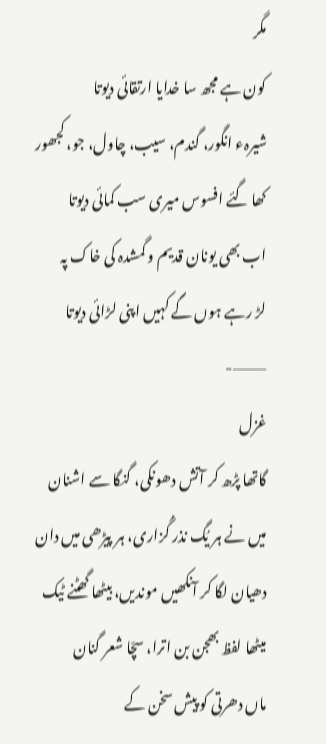مگر
کون ہے مجھ سا خدایا ارتقائی دیوتا
شیرہء انگور، گندم، سیب، چاول، جو، کجھور
کھا گئے افسوس میری سب کمائی دیوتا
اب بھی یونان قدیم و گمشدہ کی خاک پہ
لڑ رہے ہوں گے کہیں اپنی لڑائی دیوتا
———-
غزل
گاتھا پڑھ کر آتش دھونکی، گنگا سے اشنان
میں نے ہر یُگ نذر گُزاری، ہر پیڑھی میں دان
دھیان لگا کر آنکھیں موندیں، بیٹھا گھٹنے ٹیک
میٹھا لفظ بھجن بن اترا، سچّا شعر گنان
ماں دھرتی کو پیش سخن کے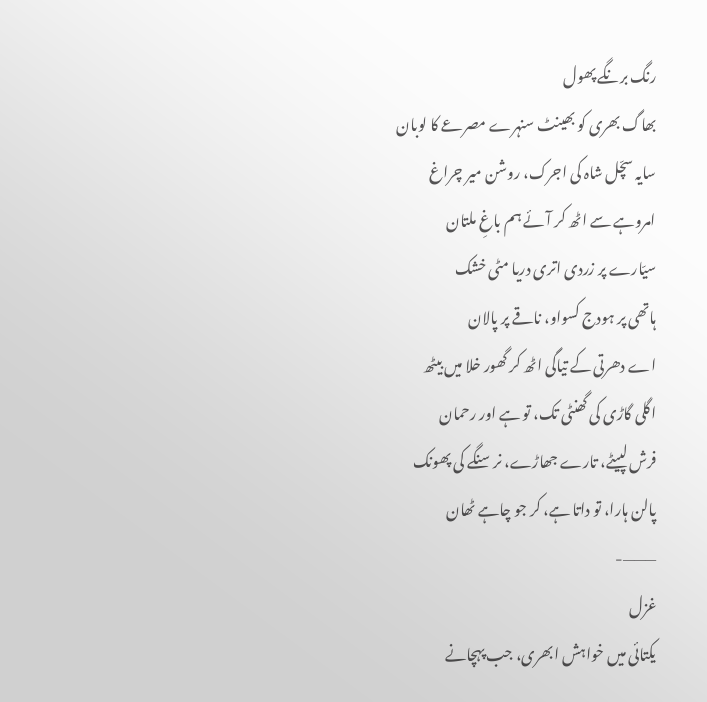رنگ برنگے پھول
بھاگ بھری کو بھینٹ سنہرے مصرعے کا لوبان
سایہ سچّل شاہ کی اجرک، روشن میر چراغ
امروہے سے اٹھ کر آئے ہم باغِ ملتان
سیّارے پر زردی اتری دریا مٹی خشک
ہاتھی پر ہودج کسواو، ناقے پر پالان
اے دھرتی کے تیاگی اٹھ کر گھور خلا میں بیٹھ
اگلی گاڑی کی گھنٹی تک، تو ہے اور رحمان
فرش لپیٹے، تارے جھاڑے، نرسنگے کی پھونک
پالن ہارا، تو داتا ہے، کر جو چاہے ٹھان
———-
غزل
یکتائی میں خواہش ابھری، جب پہچانے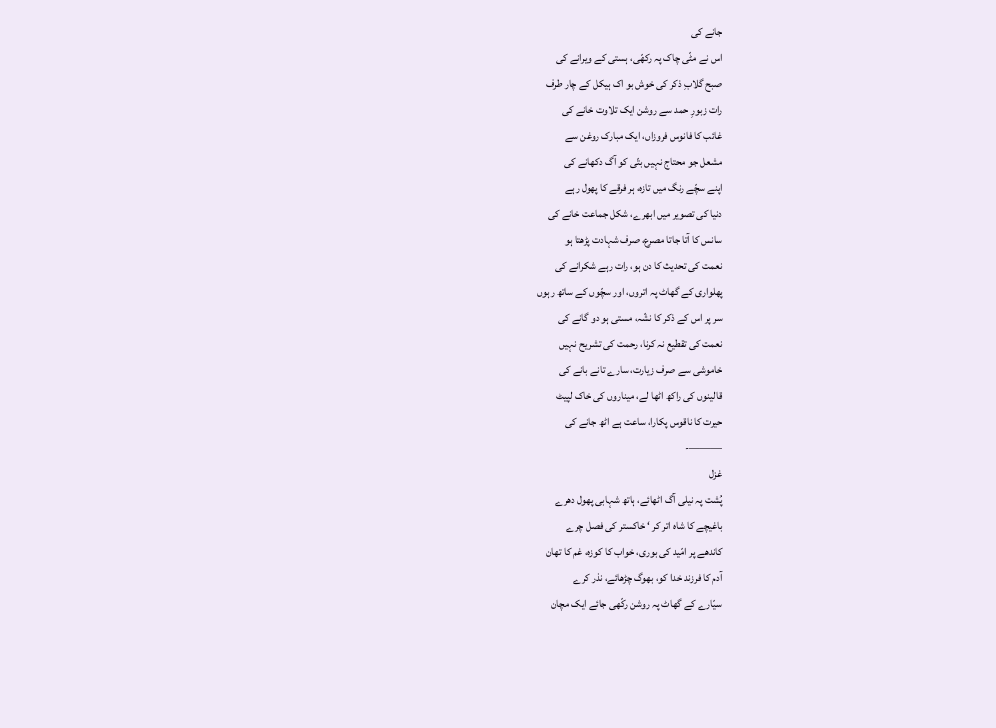جانے کی
اس نے مٹّی چاک پہ رکھّی، ہستی کے ویرانے کی
صبح گلابِ ذکر کی خوش بو اک ہیکل کے چار طرف
رات زبورِ حمد سے روشن ایک تلاوت خانے کی
غائب کا فانوس فروزاں، ایک مبارک روغن سے
مشعل جو محتاج نہیں بتّی کو آگ دکھانے کی
اپنے سچّے رنگ میں تازہ، ہر فرقے کا پھول رہے
دنیا کی تصویر میں ابھرے، شکل جماعت خانے کی
سانس کا آتا جاتا مصرع، صرف شہادت پڑھتا ہو
نعمت کی تحدیث کا دن ہو، رات رہے شکرانے کی
پھلواری کے گھاٹ پہ اتروں، اور سچّوں کے ساتھ رہوں
سر پر اس کے ذکر کا نشّہ، مستی ہو دو گانے کی
نعمت کی تقطیع نہ کرنا، رحمت کی تشریح نہیں
خاموشی سے صرف زیارت، سارے تانے بانے کی
قالینوں کی راکھ اٹھا لے، میناروں کی خاک لپیٹ
حیرت کا ناقوس پکارا، ساعت ہے اٹھ جانے کی
———-
غزل
پُشت پہ نیلی آگ اٹھائے، ہاتھ شہابی پھول دھرے
باغیچے کا شاہ اتر کر ‘ خاکستر کی فصل چرے
کاندھے پر امّید کی بوری، خواب کا کوزہ، غم کا تھان
آدم کا فرزند خدا کو، بھوگ چڑھائے، نذر کرے
سیّارے کے گھاٹ پہ روشن رکّھی جائے ایک مچان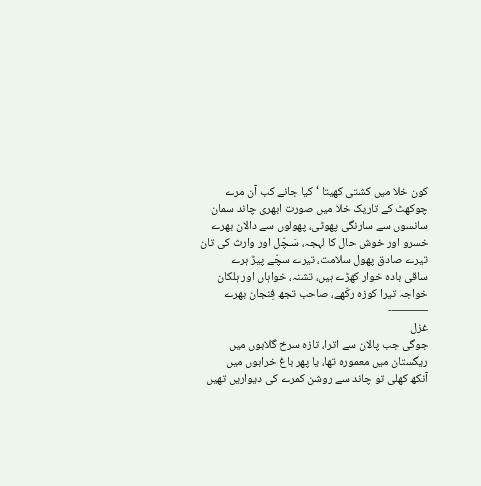کون خلا میں کشتی کھیتا ‘کیا جانے کب آن مرے
چوکھٹ کے تاریک خلا میں صورت ابھری چاند سمان
سانسوں سے سارنگی پھوٹی، پھولوں سے دالان بھرے
خسرو اور خوش حال کا لہجہ، سَـچّل اور وارث کی تان
تیرے صادق پھول سلامت، تیرے سچّے پیڑ ہرے
ساقی بادہ خوار کھڑے ہیں، تشنہ، خواہاں اور ہلکان
خواجہ تیرا کوزہ رکّھے، صاحب تجھ فِنجان بھرے
———-
غزل
جوگی جب پالان سے اترا، تازہ سرخ گلابوں میں
ریگستان میں معمورہ تھا، یا پھر باغ خرابوں میں
آنکھ کھلی تو چاند سے روشن کمرے کی دیواریں تھیں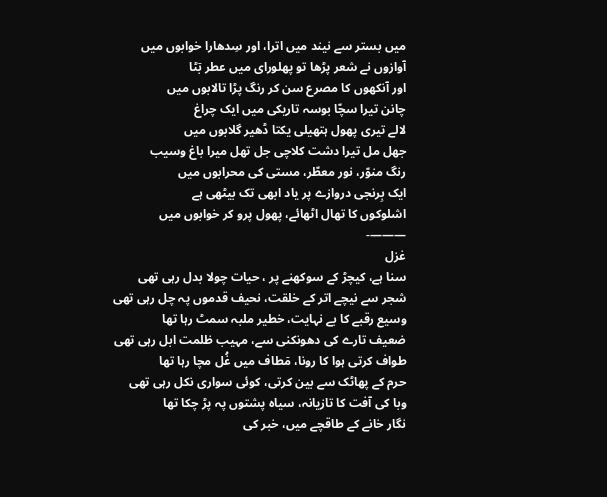میں بستر سے نیند میں اترا، اور سِدھارا خوابوں میں
آوازوں نے شعر پڑھا تو پھلورای میں عطر بٙٹا
اور آنکھوں کا مصرع سن کر رنگ پڑا تالابوں میں
چانن تیرا سچّا بوسہ تاریکی میں ایک چراغ
لالے تیری پھول ہتھیلی یکتا ڈھیر گلابوں میں
جھل مل تیرا دشت کلاچی جل تھل میرا باغ وسیب
رنگ منوّر، نور معطّر، مستی کی محرابوں میں
ایک بِرنجی دروازے پر یاد ابھی تک بیٹھی ہے
اشلوکوں کا تھال اٹھائے، پھول پرو کر خوابوں میں
———-
غزل
سنا ہے، کیچڑ کے سوکھنے پر ، حیات چولا بدل رہی تھی
شجر سے نیچے اتر کے خلقت، نحیف قدموں پہ چل رہی تھی
وسیع رقبے کا بے نہایت، خطیر ملبہ سمٹ رہا تھا
ضعیف تارے کی دھونکنی سے، مہیب ظلمت ابل رہی تھی
طواف کرتی ہوا کا رونا، مٙطاف میں غُل مچا رہا تھا
حرم کے پھاٹک سے بین کرتی، کوئی سواری نکل رہی تھی
وبا کی آفت کا تازیانہ، سیاہ پشتوں پہ پڑ چکا تھا
نگار خانے کے طاقچے میں، خبر کی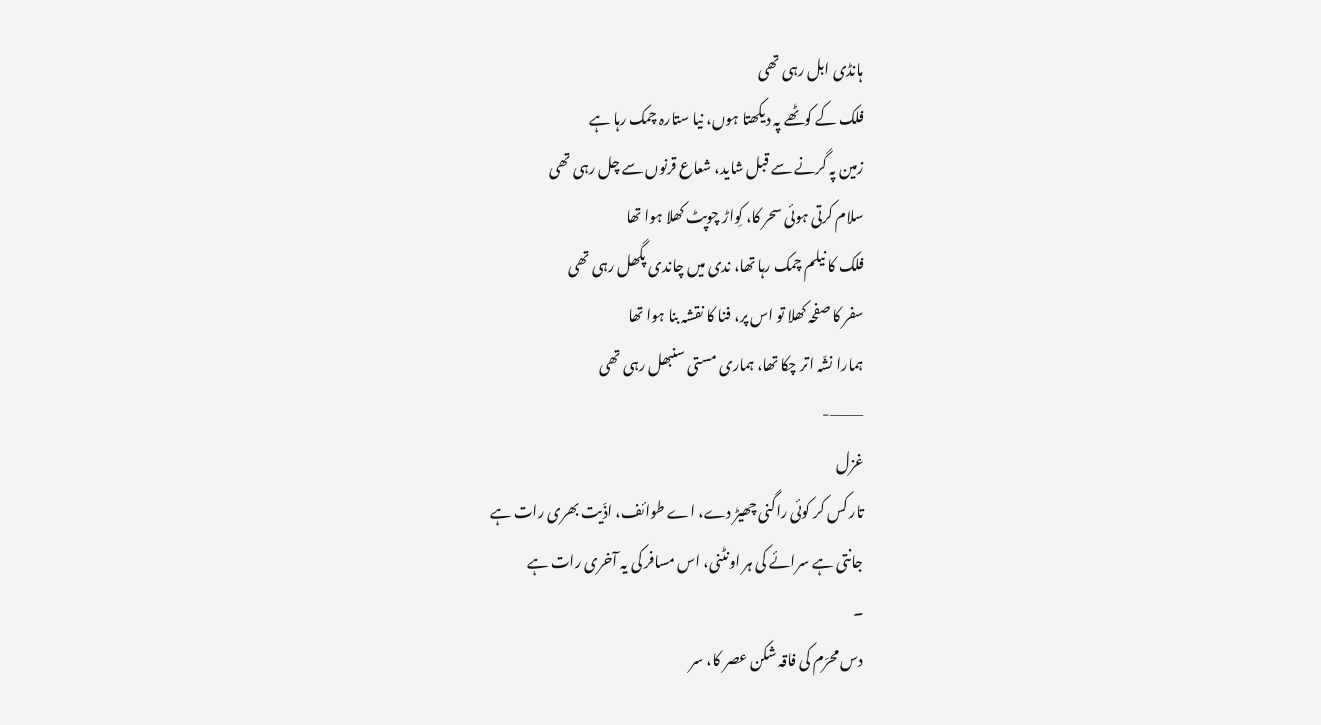ہانڈی ابل رہی تھی
فلک کے کوٹھے پہ دیکھتا ہوں، نیا ستارہ چمک رہا ہے
زمین پہ گرنے سے قبل شاید، شعاع قرنوں سے چل رہی تھی
سلام کرتی ہوئی سحر کا، کِواڑ چوپٹ کھلا ہوا تھا
فلک کا نیلم چمک رہا تھا، ندی میں چاندی پگھل رہی تھی
سفر کا صفحہ کھلا تو اس پر، فنا کا نقشہ بنا ہوا تھا
ہمارا نشّہ اتر چکا تھا، ہماری مستی سنبھل رہی تھی
———-
غزل
تار کس کر کوئی راگنی چھیڑ دے، اے طوائف، اذّیت بھری رات ہے
جانتی ہے سرائے کی ہر اونٹنی، اس مسافر کی یہ آخری رات ہے
۔
دس محرّم کی فاقہ شکن عصر کا، سر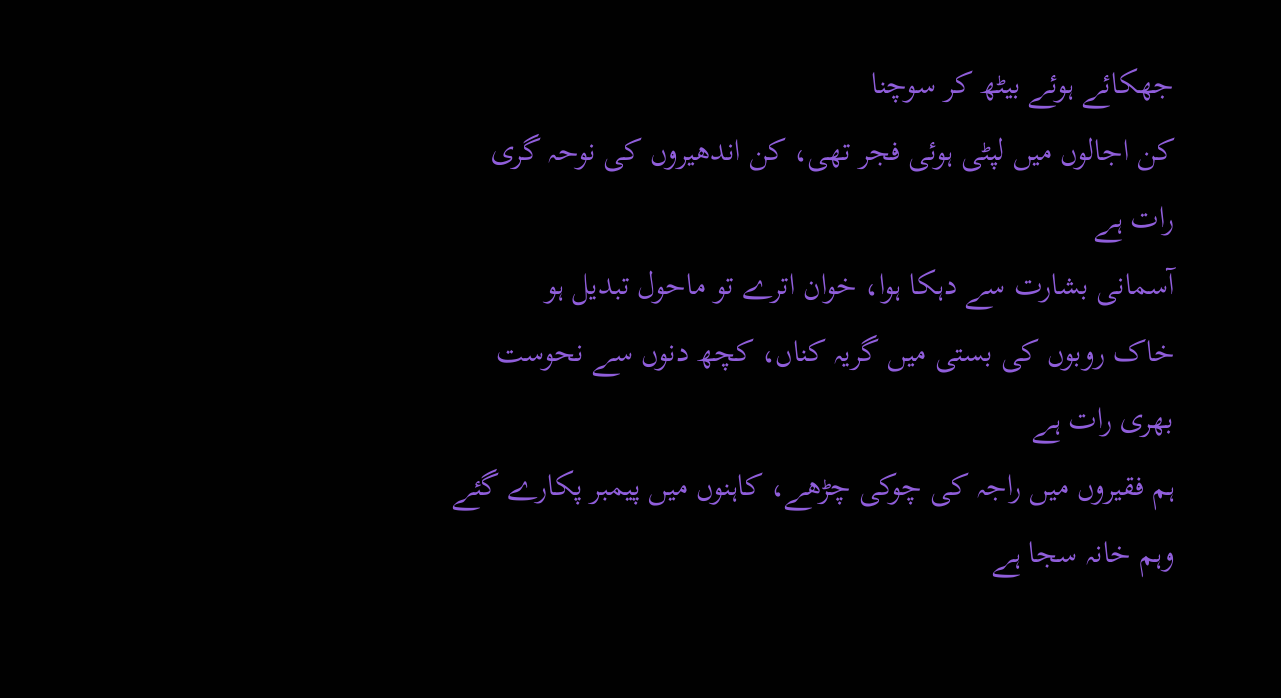جھکائے ہوئے بیٹھ کر سوچنا
کن اجالوں میں لپٹی ہوئی فجر تھی، کن اندھیروں کی نوحہ گری رات ہے
آسمانی بشارت سے دہکا ہوا، خوان اترے تو ماحول تبدیل ہو
خاک روبوں کی بستی میں گریہ کناں، کچھ دنوں سے نحوست بھری رات ہے
ہم فقیروں میں راجہ کی چوکی چڑھے، کاہنوں میں پیمبر پکارے گئے
وہم خانہ سجا ہے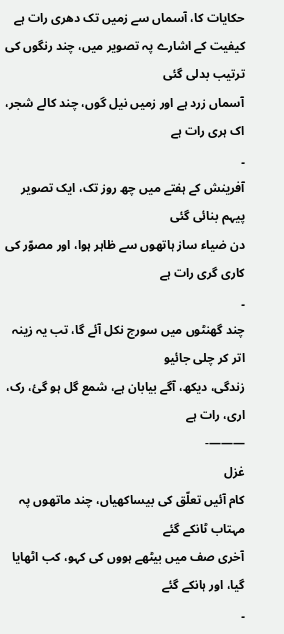حکایات کا، آسماں سے زمیں تک دھری رات ہے
کیفیت کے اشارے پہ تصویر میں، چند رنگوں کی ترتیب بدلی گئی
آسماں زرد ہے اور زمیں نیل گوں، چند کالے شجر، اک ہری رات ہے
۔
آفرینش کے ہفتے میں چھ روز تک، ایک تصویر پیہم بنائی گئی
دن ضیاء ساز ہاتھوں سے ظاہر ہوا، اور مصوّر کی کاری گری رات ہے
۔
چند گھنٹوں میں سورج نکل آئے گا، تب یہ زینہ اتر کر چلی جائیو
زندگی، دیکھ، آگے بیابان ہے، شمع گل ہو گئ، رک، اری، رات ہے
———-
غزل
کام آئیں تعلّق کی بیساکھیاں، چند ماتھوں پہ مہتاب ٹانکے گئے
آخری صف میں بیٹھے ہووں کی کہو، کب اٹھایا گیا، اور ہانکے گئے
۔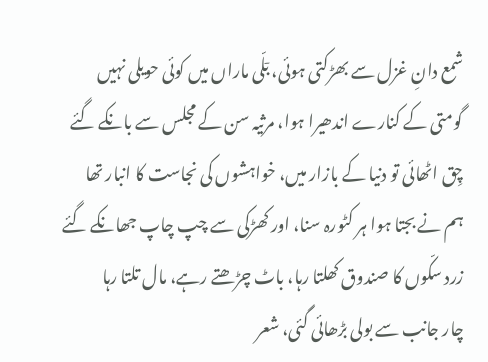شمع دانِ غزل سے بھڑکتی ہوئی، بٙلّی ماراں میں کوئی حویلی نہیں
گومتی کے کنارے اندھیرا ہوا، مرثیہ سن کے مجلس سے بانکے گئے
چِق اٹھائی تو دنیا کے بازار میں، خواہشوں کی نجاست کا انبار تھا
ہم نے بجتا ہوا ہر کٹورہ سنا، اور کھڑکی سے چپ چاپ جھانکے گئے
زرد سکّوں کا صندوق کھلتا رہا، باٹ چڑھتے رہے، مال تلتا رہا
چار جانب سے بولی بڑھائی گئی، شعر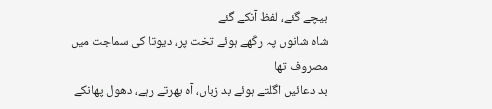بیچے گئے، لفظ آنکے گئے
شاہ شانوں پہ رکّھے ہوئے تخت پر، دیوتا کی سماجت میں مصروف تھا
بد دعائیں اگلتے ہوئے بد زباں، آہ بھرتے رہے، دھول پھانکے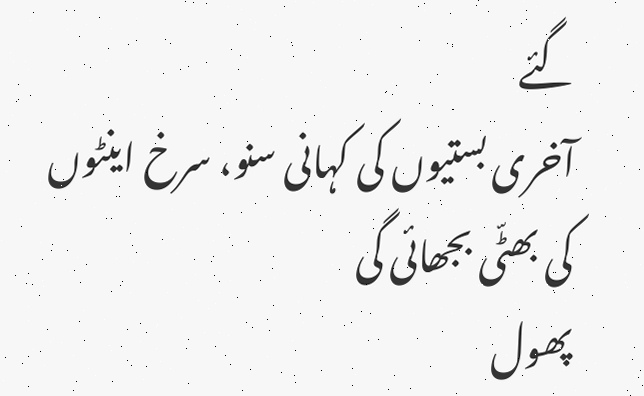گئے
آخری بستیوں کی کہانی سنو، سرخ اینٹوں کی بھٹّی بجھائی گی
پھول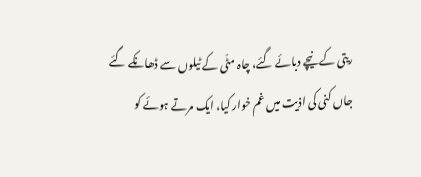ریتی کے نیچے دبائے گئے، چاہ مٹّی کے ٹیلوں سے ڈھانکے گئے
جاں کنی کی اذیت میں غم خوار کیا، ایک مرتے ہوئے کو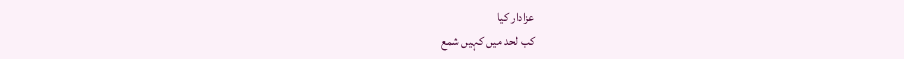عزادار کیا
کب لحد میں کہیں شمع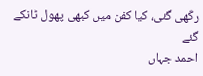رکّھی گئی، کیا کفن میں کبھی پھول ٹانکے گئے
احمد جہاں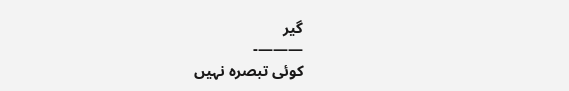گیر
———-
کوئی تبصرہ نہیں